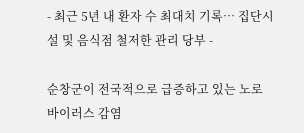- 최근 5년 내 환자 수 최대치 기록… 집단시설 및 음식점 철저한 관리 당부 -

순창군이 전국적으로 급증하고 있는 노로바이러스 감염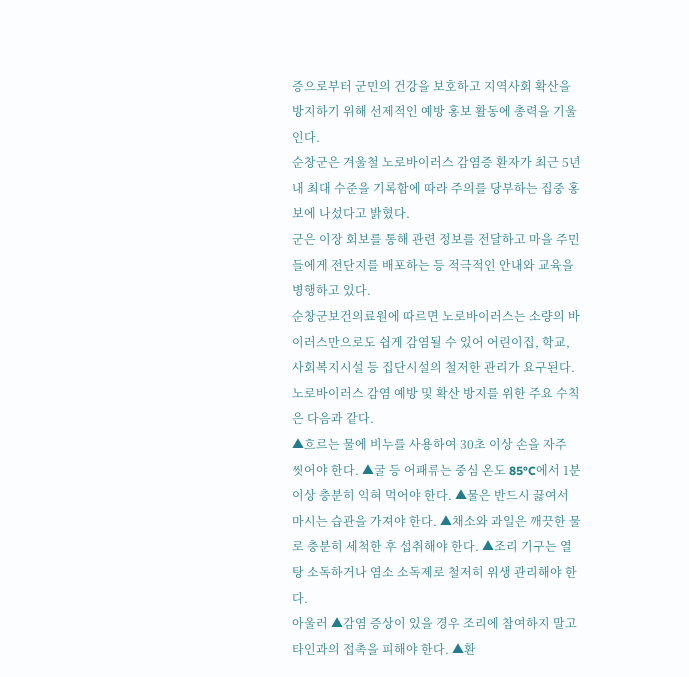증으로부터 군민의 건강을 보호하고 지역사회 확산을 방지하기 위해 선제적인 예방 홍보 활동에 총력을 기울인다.
순창군은 겨울철 노로바이러스 감염증 환자가 최근 5년 내 최대 수준을 기록함에 따라 주의를 당부하는 집중 홍보에 나섰다고 밝혔다.
군은 이장 회보를 통해 관련 정보를 전달하고 마을 주민들에게 전단지를 배포하는 등 적극적인 안내와 교육을 병행하고 있다.
순창군보건의료원에 따르면 노로바이러스는 소량의 바이러스만으로도 쉽게 감염될 수 있어 어린이집, 학교, 사회복지시설 등 집단시설의 철저한 관리가 요구된다. 노로바이러스 감염 예방 및 확산 방지를 위한 주요 수칙은 다음과 같다.
▲흐르는 물에 비누를 사용하여 30초 이상 손을 자주 씻어야 한다. ▲굴 등 어패류는 중심 온도 85°C에서 1분 이상 충분히 익혀 먹어야 한다. ▲물은 반드시 끓여서 마시는 습관을 가져야 한다. ▲채소와 과일은 깨끗한 물로 충분히 세척한 후 섭취해야 한다. ▲조리 기구는 열탕 소독하거나 염소 소독제로 철저히 위생 관리해야 한다.
아울러 ▲감염 증상이 있을 경우 조리에 참여하지 말고 타인과의 접촉을 피해야 한다. ▲환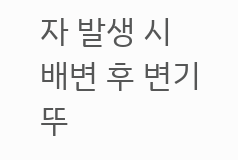자 발생 시 배변 후 변기 뚜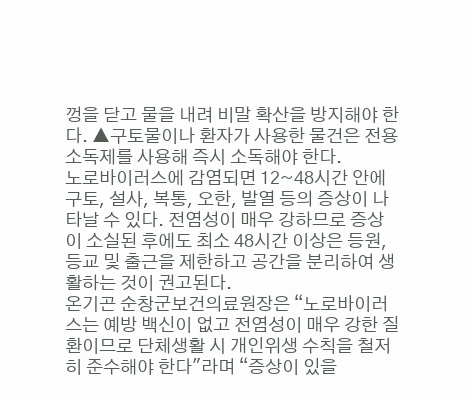껑을 닫고 물을 내려 비말 확산을 방지해야 한다. ▲구토물이나 환자가 사용한 물건은 전용 소독제를 사용해 즉시 소독해야 한다.
노로바이러스에 감염되면 12~48시간 안에 구토, 설사, 복통, 오한, 발열 등의 증상이 나타날 수 있다. 전염성이 매우 강하므로 증상이 소실된 후에도 최소 48시간 이상은 등원, 등교 및 출근을 제한하고 공간을 분리하여 생활하는 것이 권고된다.
온기곤 순창군보건의료원장은 “노로바이러스는 예방 백신이 없고 전염성이 매우 강한 질환이므로 단체생활 시 개인위생 수칙을 철저히 준수해야 한다"라며 “증상이 있을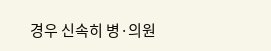경우 신속히 병·의원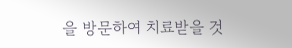을 방문하여 치료받을 것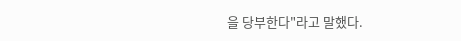을 당부한다"라고 말했다.